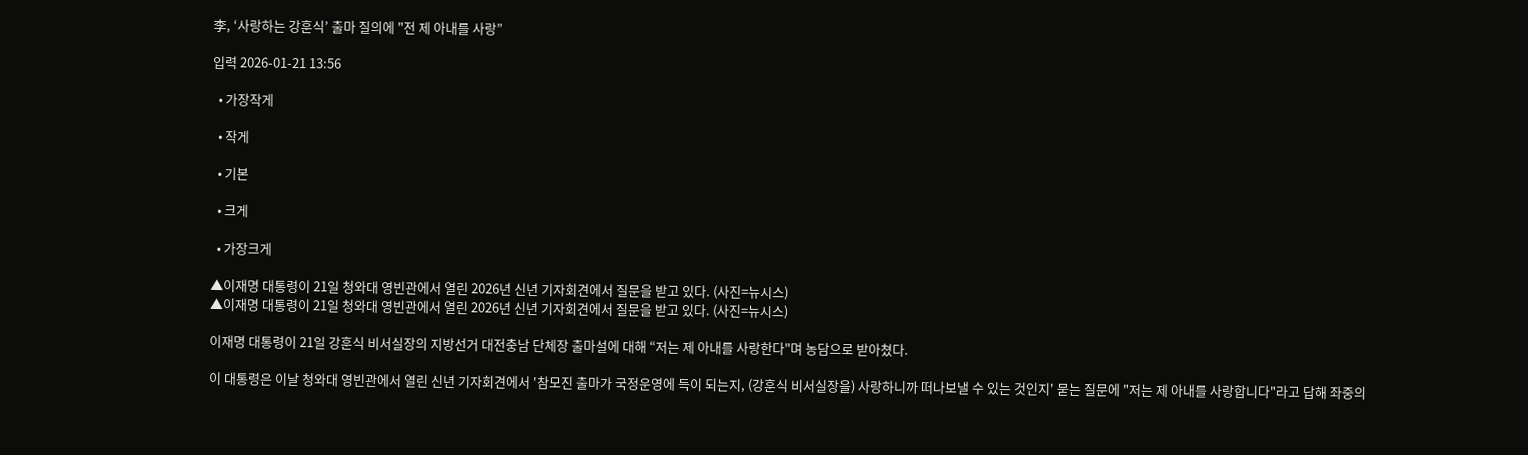李, ‘사랑하는 강훈식’ 출마 질의에 "전 제 아내를 사랑”

입력 2026-01-21 13:56

  • 가장작게

  • 작게

  • 기본

  • 크게

  • 가장크게

▲이재명 대통령이 21일 청와대 영빈관에서 열린 2026년 신년 기자회견에서 질문을 받고 있다. (사진=뉴시스)
▲이재명 대통령이 21일 청와대 영빈관에서 열린 2026년 신년 기자회견에서 질문을 받고 있다. (사진=뉴시스)

이재명 대통령이 21일 강훈식 비서실장의 지방선거 대전충남 단체장 출마설에 대해 “저는 제 아내를 사랑한다"며 농담으로 받아쳤다.

이 대통령은 이날 청와대 영빈관에서 열린 신년 기자회견에서 '참모진 출마가 국정운영에 득이 되는지, (강훈식 비서실장을) 사랑하니까 떠나보낼 수 있는 것인지' 묻는 질문에 "저는 제 아내를 사랑합니다"라고 답해 좌중의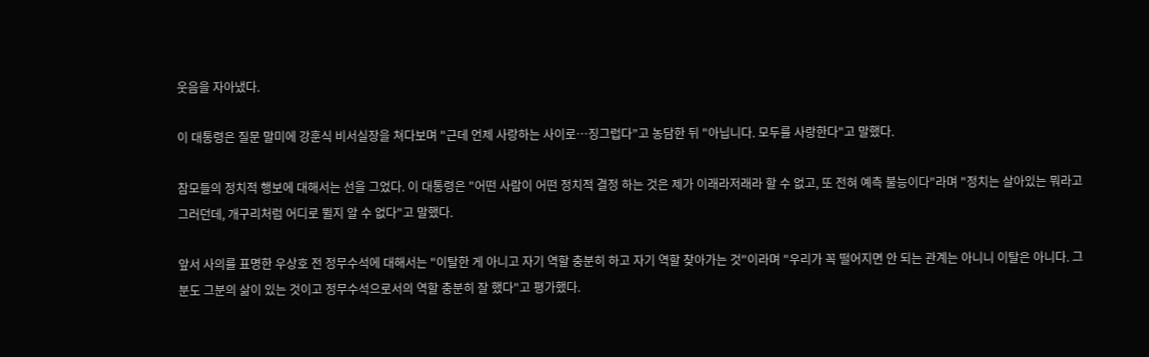웃음을 자아냈다.

이 대통령은 질문 말미에 강훈식 비서실장을 쳐다보며 "근데 언제 사랑하는 사이로…징그럽다”고 농담한 뒤 "아닙니다. 모두를 사랑한다"고 말했다.

참모들의 정치적 행보에 대해서는 선을 그었다. 이 대통령은 "어떤 사람이 어떤 정치적 결정 하는 것은 제가 이래라저래라 할 수 없고, 또 전혀 예측 불능이다"라며 "정치는 살아있는 뭐라고 그러던데, 개구리처럼 어디로 뛸지 알 수 없다"고 말했다.

앞서 사의를 표명한 우상호 전 정무수석에 대해서는 "이탈한 게 아니고 자기 역할 충분히 하고 자기 역할 찾아가는 것"이라며 "우리가 꼭 떨어지면 안 되는 관계는 아니니 이탈은 아니다. 그분도 그분의 삶이 있는 것이고 정무수석으로서의 역할 충분히 잘 했다"고 평가했다.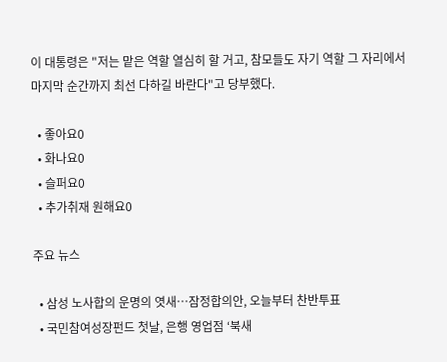이 대통령은 "저는 맡은 역할 열심히 할 거고, 참모들도 자기 역할 그 자리에서 마지막 순간까지 최선 다하길 바란다"고 당부했다.

  • 좋아요0
  • 화나요0
  • 슬퍼요0
  • 추가취재 원해요0

주요 뉴스

  • 삼성 노사합의 운명의 엿새⋯잠정합의안, 오늘부터 찬반투표
  • 국민참여성장펀드 첫날, 은행 영업점 ‘북새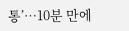통’⋯10분 만에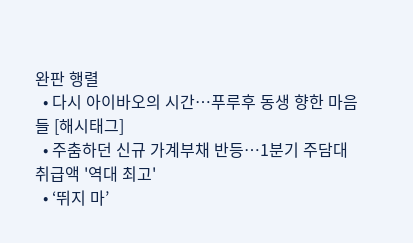완판 행렬
  • 다시 아이바오의 시간…푸루후 동생 향한 마음들 [해시태그]
  • 주춤하던 신규 가계부채 반등⋯1분기 주담대 취급액 '역대 최고'
  • ‘뛰지 마’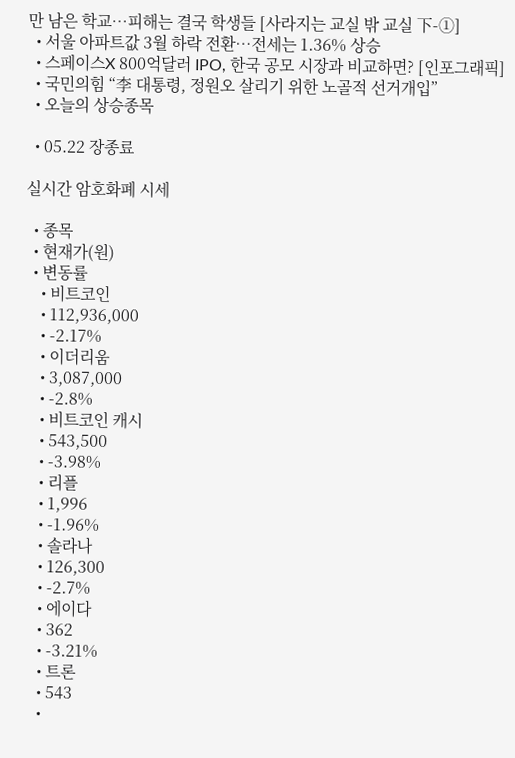만 남은 학교…피해는 결국 학생들 [사라지는 교실 밖 교실 下-①]
  • 서울 아파트값 3월 하락 전환⋯전세는 1.36% 상승
  • 스페이스X 800억달러 IPO, 한국 공모 시장과 비교하면? [인포그래픽]
  • 국민의힘 “李 대통령, 정원오 살리기 위한 노골적 선거개입”
  • 오늘의 상승종목

  • 05.22 장종료

실시간 암호화폐 시세

  • 종목
  • 현재가(원)
  • 변동률
    • 비트코인
    • 112,936,000
    • -2.17%
    • 이더리움
    • 3,087,000
    • -2.8%
    • 비트코인 캐시
    • 543,500
    • -3.98%
    • 리플
    • 1,996
    • -1.96%
    • 솔라나
    • 126,300
    • -2.7%
    • 에이다
    • 362
    • -3.21%
    • 트론
    • 543
    •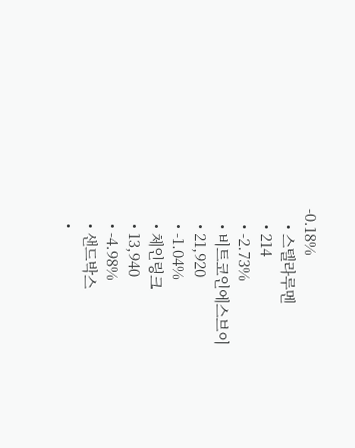-0.18%
    • 스텔라루멘
    • 214
    • -2.73%
    • 비트코인에스브이
    • 21,920
    • -1.04%
    • 체인링크
    • 13,940
    • -4.98%
    • 샌드박스
    •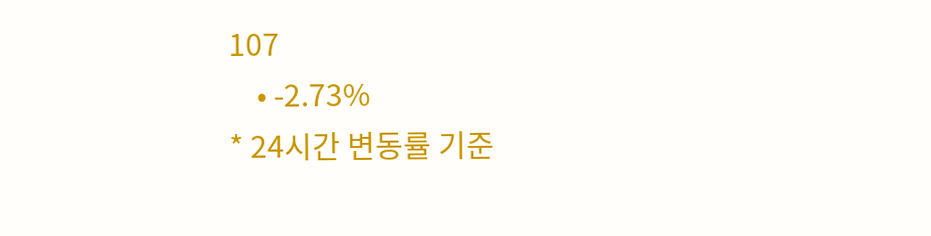107
    • -2.73%
* 24시간 변동률 기준